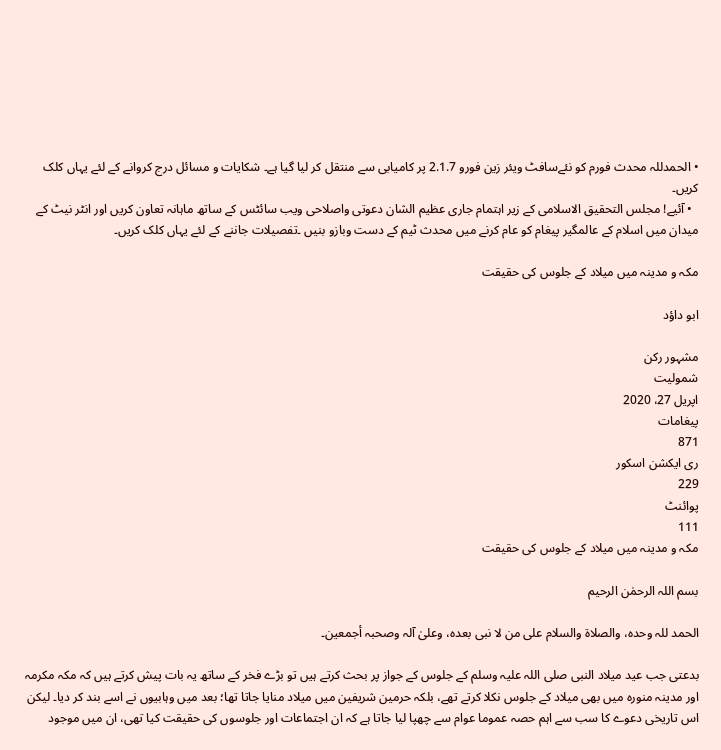• الحمدللہ محدث فورم کو نئےسافٹ ویئر زین فورو 2.1.7 پر کامیابی سے منتقل کر لیا گیا ہے۔ شکایات و مسائل درج کروانے کے لئے یہاں کلک کریں۔
  • آئیے! مجلس التحقیق الاسلامی کے زیر اہتمام جاری عظیم الشان دعوتی واصلاحی ویب سائٹس کے ساتھ ماہانہ تعاون کریں اور انٹر نیٹ کے میدان میں اسلام کے عالمگیر پیغام کو عام کرنے میں محدث ٹیم کے دست وبازو بنیں ۔تفصیلات جاننے کے لئے یہاں کلک کریں۔

مکہ و مدینہ میں میلاد کے جلوس کی حقیقت

ابو داؤد

مشہور رکن
شمولیت
اپریل 27، 2020
پیغامات
871
ری ایکشن اسکور
229
پوائنٹ
111
مکہ و مدینہ میں میلاد کے جلوس کی حقیقت

بسم اللہ الرحمٰن الرحیم

الحمد للہ وحدہ، والصلاۃ والسلام علی من لا نبی بعدہ، وعلیٰ آلہ وصحبہ أجمعین۔

بدعتی جب عید میلاد النبی صلی اللہ علیہ وسلم کے جلوس کے جواز پر بحث کرتے ہیں تو بڑے فخر کے ساتھ یہ بات پیش کرتے ہیں کہ مکہ مکرمہ اور مدینہ منورہ میں بھی میلاد کے جلوس نکلا کرتے تھے، بلکہ حرمین شریفین میں میلاد منایا جاتا تھا؛ بعد میں وہابیوں نے اسے بند کر دیا۔ لیکن اس تاریخی دعوے کا سب سے اہم حصہ عموما عوام سے چھپا لیا جاتا ہے کہ ان اجتماعات اور جلوسوں کی حقیقت کیا تھی، ان میں موجود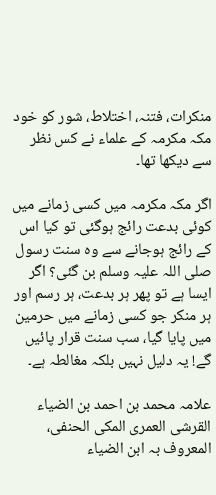منکرات، فتنہ، اختلاط، شور کو خود مکہ مکرمہ کے علماء نے کس نظر سے دیکھا تھا۔

اگر مکہ مکرمہ میں کسی زمانے میں کوئی بدعت رائج ہوگئی تو کیا اس کے رائج ہوجانے سے وہ سنت رسول صلی اللہ علیہ وسلم بن گئی؟ اگر ایسا ہے تو پھر ہر بدعت، ہر رسم اور ہر منکر جو کسی زمانے میں حرمین میں پایا گیا، سب سنت قرار پائیں گے! یہ دلیل نہیں بلکہ مغالطہ ہے۔

علامہ محمد بن احمد بن الضیاء القرشی العمری المکی الحنفی، المعروف بہ ابن الضیاء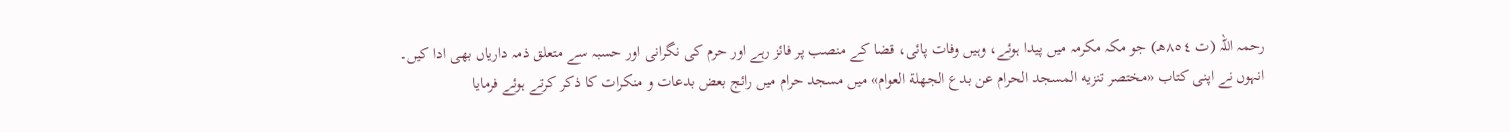رحمہ اللہ (ت ٨٥٤هـ) جو مکہ مکرمہ میں پیدا ہوئے، وہیں وفات پائی، قضا کے منصب پر فائز رہے اور حرم کی نگرانی اور حسبہ سے متعلق ذمہ داریاں بھی ادا کیں۔ انہوں نے اپنی کتاب «مختصر تنزيه المسجد الحرام عن بدع الجهلة العوام» میں مسجد حرام میں رائج بعض بدعات و منکرات کا ذکر کرتے ہوئے فرمایا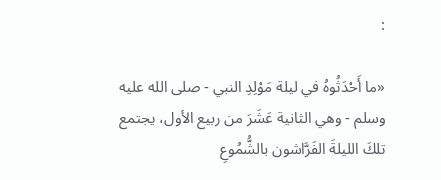:

«ما أَحْدَثُوهُ في ليلة مَوْلِدِ النبي - صلى الله عليه وسلم - وهي الثانية عَشَرَ من ربيع الأول، يجتمع تلكَ الليلةَ الفَرَّاشون بالشُّمُوعِ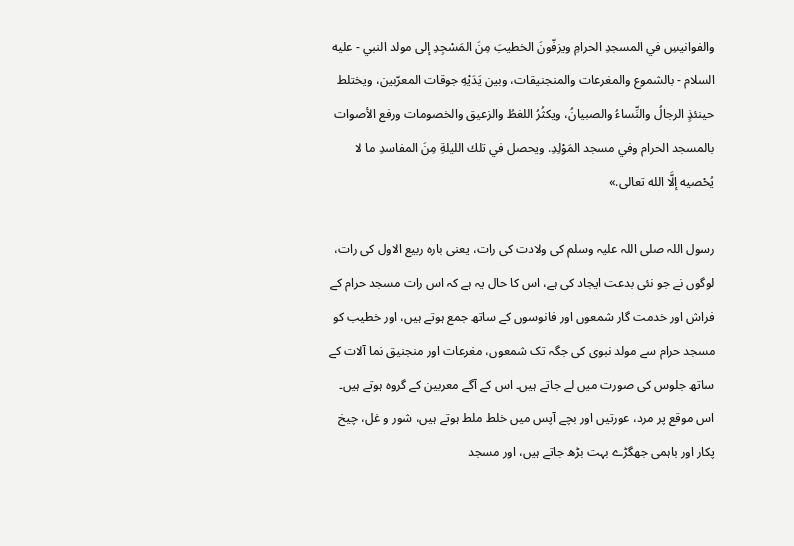والفوانيسِ في المسجدِ الحرامِ ويزفّونَ الخطيبَ مِنَ المَسْجِدِ إلى مولد النبي - عليه السلام - بالشموع والمغرعات والمنجنيقات، وبين يَدَيْهِ جوقات المعرّبين، ويختلط حينئذٍ الرجالُ والنِّساءُ والصبيانُ، ويكثُرُ اللغطُ والزعيق والخصومات ورفع الأصوات بالمسجد الحرام وفي مسجد المَوْلِدِ. ويحصل في تلك الليلةِ مِنَ المفاسدِ ما لا يُحْصيه إلَّا الله تعالى.»

رسول اللہ صلی اللہ علیہ وسلم کی ولادت کی رات، یعنی بارہ ربیع الاول کی رات، لوگوں نے جو نئی بدعت ایجاد کی ہے، اس کا حال یہ ہے کہ اس رات مسجد حرام کے فراش اور خدمت گار شمعوں اور فانوسوں کے ساتھ جمع ہوتے ہیں، اور خطیب کو مسجد حرام سے مولد نبوی کی جگہ تک شمعوں، مغرعات اور منجنیق نما آلات کے ساتھ جلوس کی صورت میں لے جاتے ہیں۔ اس کے آگے معربین کے گروہ ہوتے ہیں۔ اس موقع پر مرد، عورتیں اور بچے آپس میں خلط ملط ہوتے ہیں، شور و غل، چیخ پکار اور باہمی جھگڑے بہت بڑھ جاتے ہیں، اور مسجد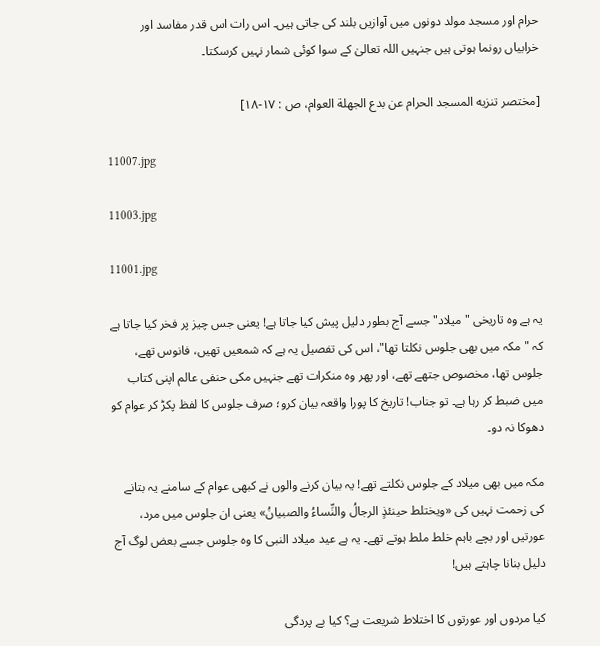حرام اور مسجد مولد دونوں میں آوازیں بلند کی جاتی ہیں۔ اس رات اس قدر مفاسد اور خرابیاں رونما ہوتی ہیں جنہیں اللہ تعالیٰ کے سوا کوئی شمار نہیں کرسکتا۔

[مختصر تنزيه المسجد الحرام عن بدع الجهلة العوام، ص : ١٧-١٨]

11007.jpg

11003.jpg

11001.jpg

یہ ہے وہ تاریخی "میلاد" جسے آج بطور دلیل پیش کیا جاتا ہے! یعنی جس چیز پر فخر کیا جاتا ہے کہ "مکہ میں بھی جلوس نکلتا تھا"، اس کی تفصیل یہ ہے کہ شمعیں تھیں، فانوس تھے، جلوس تھا، مخصوص جتھے تھے، اور پھر وہ منکرات تھے جنہیں مکی حنفی عالم اپنی کتاب میں ضبط کر رہا ہے۔ تو جناب! تاریخ کا پورا واقعہ بیان کرو؛ صرف جلوس کا لفظ پکڑ کر عوام کو دھوکا نہ دو۔

مکہ میں بھی میلاد کے جلوس نکلتے تھے! یہ بیان کرنے والوں نے کبھی عوام کے سامنے یہ بتانے کی زحمت نہیں کی «ويختلط حينئذٍ الرجالُ والنِّساءُ والصبيانُ» یعنی ان جلوس میں مرد، عورتیں اور بچے باہم خلط ملط ہوتے تھے۔ یہ ہے عید میلاد النبی کا وہ جلوس جسے بعض لوگ آج دلیل بنانا چاہتے ہیں!

کیا مردوں اور عورتوں کا اختلاط شریعت ہے؟ کیا بے پردگی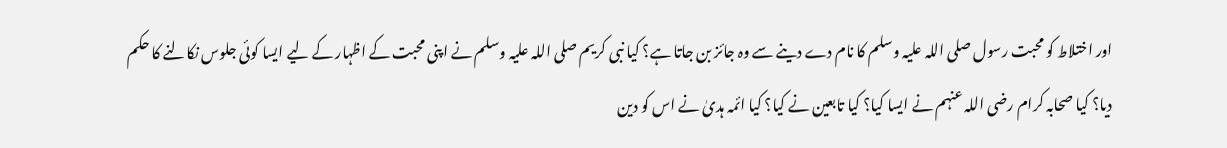اور اختلاط کو محبت رسول صلی اللہ علیہ وسلم کا نام دے دینے سے وہ جائز بن جاتا ہے؟ کیا نبی کریم صلی اللہ علیہ وسلم نے اپنی محبت کے اظہار کے لیے ایسا کوئی جلوس نکالنے کا حکم دیا؟ کیا صحابہ کرام رضی اللہ عنہم نے ایسا کیا؟ کیا تابعین نے کیا؟ کیا ائمہ ہدیٰ نے اس کو دین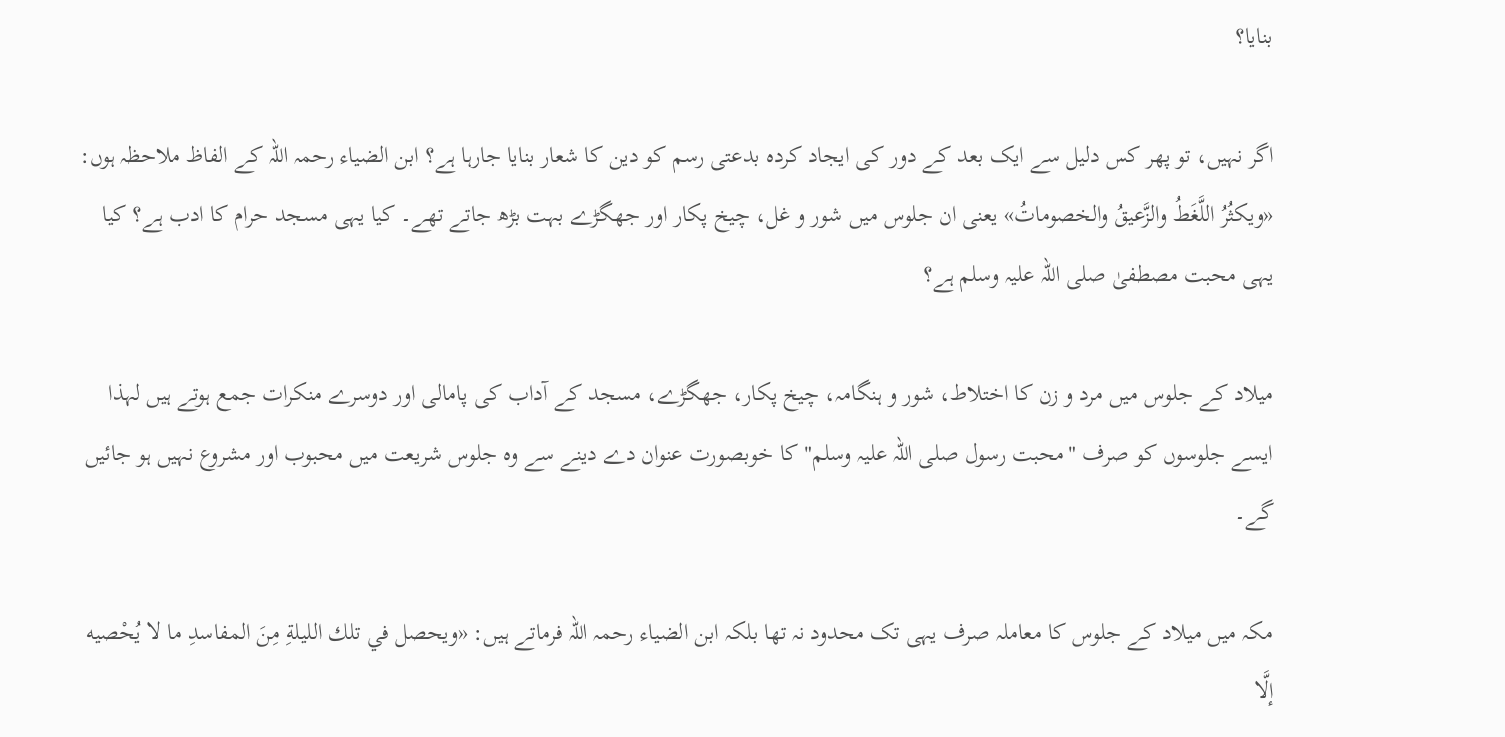بنایا؟

اگر نہیں، تو پھر کس دلیل سے ایک بعد کے دور کی ایجاد کردہ بدعتی رسم کو دین کا شعار بنایا جارہا ہے؟ ابن الضیاء رحمہ اللہ کے الفاظ ملاحظہ ہوں: «ويكثُرُ اللَّغَطُ والزَّعيقُ والخصوماتُ» یعنی ان جلوس میں شور و غل، چیخ پکار اور جھگڑے بہت بڑھ جاتے تھے۔ کیا یہی مسجد حرام کا ادب ہے؟ کیا یہی محبت مصطفیٰ صلی اللہ علیہ وسلم ہے؟

میلاد کے جلوس میں مرد و زن کا اختلاط، شور و ہنگامہ، چیخ پکار، جھگڑے، مسجد کے آداب کی پامالی اور دوسرے منکرات جمع ہوتے ہیں لہذا ایسے جلوسوں کو صرف "محبت رسول صلی اللہ علیہ وسلم" کا خوبصورت عنوان دے دینے سے وہ جلوس شریعت میں محبوب اور مشروع نہیں ہو جائیں گے۔

مکہ میں میلاد کے جلوس کا معاملہ صرف یہی تک محدود نہ تھا بلکہ ابن الضیاء رحمہ اللہ فرماتے ہیں: «ويحصل في تلك الليلةِ مِنَ المفاسدِ ما لا يُحْصيه إلَّا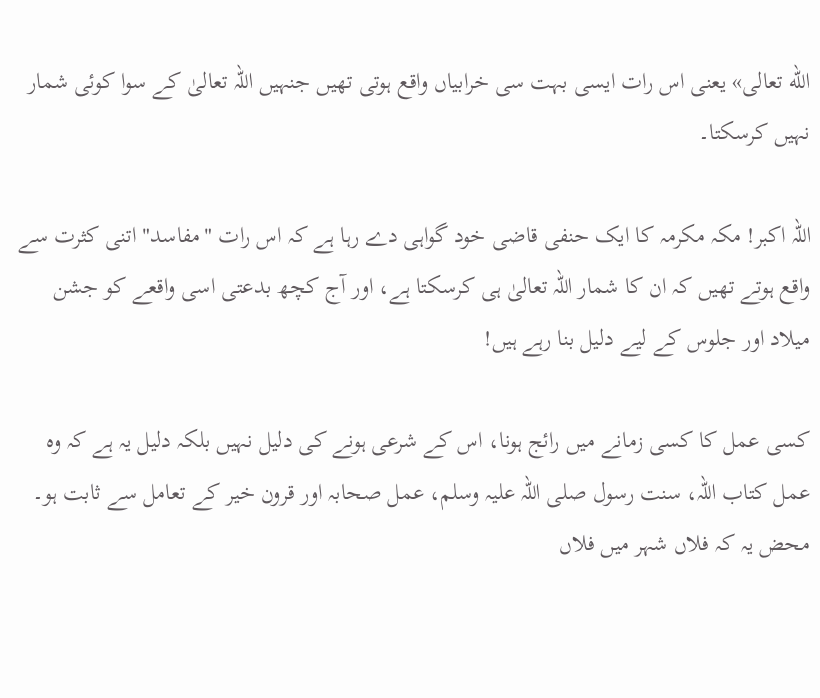الله تعالى» یعنی اس رات ایسی بہت سی خرابیاں واقع ہوتی تھیں جنہیں اللہ تعالیٰ کے سوا کوئی شمار نہیں کرسکتا۔

اللہ اکبر! مکہ مکرمہ کا ایک حنفی قاضی خود گواہی دے رہا ہے کہ اس رات "مفاسد" اتنی کثرت سے واقع ہوتے تھیں کہ ان کا شمار اللہ تعالیٰ ہی کرسکتا ہے، اور آج کچھ بدعتی اسی واقعے کو جشن میلاد اور جلوس کے لیے دلیل بنا رہے ہیں!

کسی عمل کا کسی زمانے میں رائج ہونا، اس کے شرعی ہونے کی دلیل نہیں بلکہ دلیل یہ ہے کہ وہ عمل کتاب اللہ، سنت رسول صلی اللہ علیہ وسلم، عمل صحابہ اور قرون خیر کے تعامل سے ثابت ہو۔ محض یہ کہ فلاں شہر میں فلاں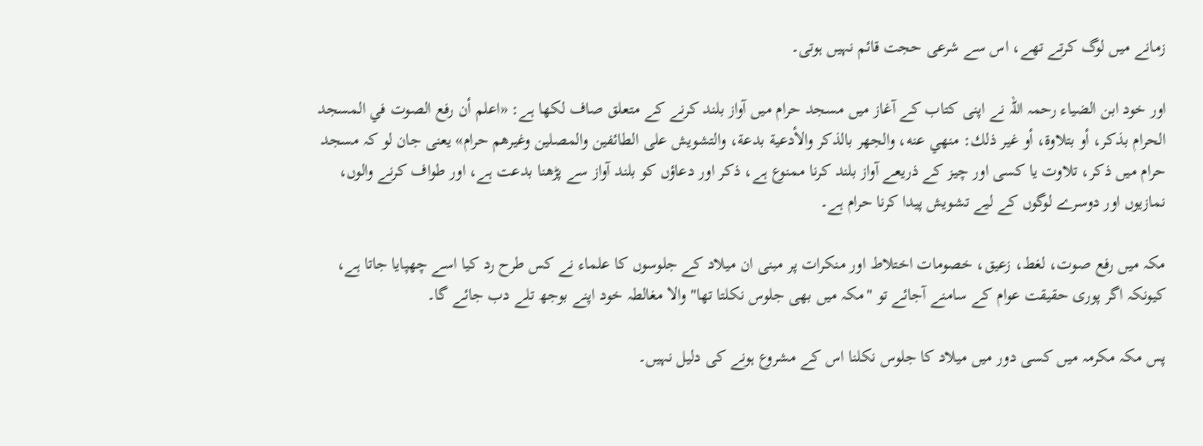زمانے میں لوگ کرتے تھے، اس سے شرعی حجت قائم نہیں ہوتی۔

اور خود ابن الضیاء رحمہ اللہ نے اپنی کتاب کے آغاز میں مسجد حرام میں آواز بلند کرنے کے متعلق صاف لکھا ہے: «اعلم أن رفع الصوت في المسجد الحرام بذكر، أو بتلاوة، أو غير ذلك: منهي عنه، والجهر بالذكر والأدعية بدعة، والتشويش على الطائفين والمصلين وغيرهم حرام» یعنی جان لو کہ مسجد حرام میں ذکر، تلاوت یا کسی اور چیز کے ذریعے آواز بلند کرنا ممنوع ہے، ذکر اور دعاؤں کو بلند آواز سے پڑھنا بدعت ہے، اور طواف کرنے والوں، نمازیوں اور دوسرے لوگوں کے لیے تشویش پیدا کرنا حرام ہے۔

مکہ میں رفع صوت، لغط، زعیق، خصومات اختلاط اور منکرات پر مبنی ان میلاد کے جلوسوں کا علماء نے کس طرح رد کیا اسے چھپایا جاتا ہے، کیونکہ اگر پوری حقیقت عوام کے سامنے آجائے تو "مکہ میں بھی جلوس نکلتا تھا" والا مغالطہ خود اپنے بوجھ تلے دب جائے گا۔

پس مکہ مکرمہ میں کسی دور میں میلاد کا جلوس نکلنا اس کے مشروع ہونے کی دلیل نہیں۔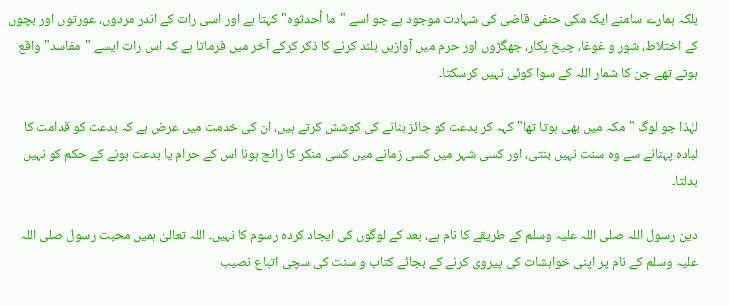بلکہ ہمارے سامنے ایک مکی حنفی قاضی کی شہادت موجود ہے جو اسے "ما أحدثوه" کہتا ہے اور اسی رات کے اندر مردوں، عورتوں اور بچوں کے اختلاط، شور و غوغا، چیخ پکار، جھگڑوں اور حرم میں آوازیں بلند کرنے کا ذکر کرکے آخر میں فرماتا ہے کہ اس رات ایسے "مفاسد" واقع ہوتے تھے جن کا شمار اللہ کے سوا کوئی نہیں کرسکتا۔

لہٰذا جو لوگ "مکہ میں بھی ہوتا تھا" کہہ کر بدعت کو جائز بنانے کی کوشش کرتے ہیں، ان کی خدمت میں عرض ہے کہ بدعت کو قدامت کا لبادہ پہنانے سے وہ سنت نہیں بنتی، اور کسی شہر میں کسی زمانے میں کسی منکر کا رائج ہونا اس کے حرام یا بدعت ہونے کے حکم کو نہیں بدلتا۔

دین رسول اللہ صلی اللہ علیہ وسلم کے طریقے کا نام ہے، بعد کے لوگوں کی ایجاد کردہ رسوم کا نہیں۔ اللہ تعالیٰ ہمیں محبت رسول صلی اللہ علیہ وسلم کے نام پر اپنی خواہشات کی پیروی کرنے کے بجائے کتاب و سنت کی سچی اتباع نصیب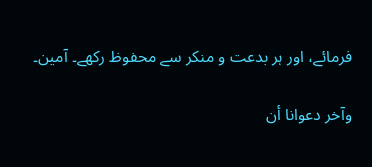فرمائے، اور ہر بدعت و منکر سے محفوظ رکھے۔ آمین۔

وآخر دعوانا أن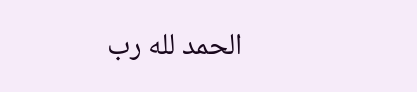الحمد لله رب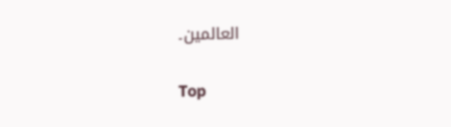العالمين۔

Top